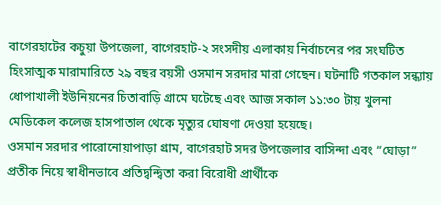বাগেরহাটের কচুয়া উপজেলা, বাগেরহাট-২ সংসদীয় এলাকায় নির্বাচনের পর সংঘটিত হিংসাত্মক মারামারিতে ২৯ বছর বয়সী ওসমান সরদার মারা গেছেন। ঘটনাটি গতকাল সন্ধ্যায় ধোপাখালী ইউনিয়নের চিতাবাড়ি গ্রামে ঘটেছে এবং আজ সকাল ১১:৩০ টায় খুলনা মেডিকেল কলেজ হাসপাতাল থেকে মৃত্যুর ঘোষণা দেওয়া হয়েছে।
ওসমান সরদার পারোনোয়াপাড়া গ্রাম, বাগেরহাট সদর উপজেলার বাসিন্দা এবং “ঘোড়া” প্রতীক নিয়ে স্বাধীনভাবে প্রতিদ্বন্দ্বিতা করা বিরোধী প্রার্থীকে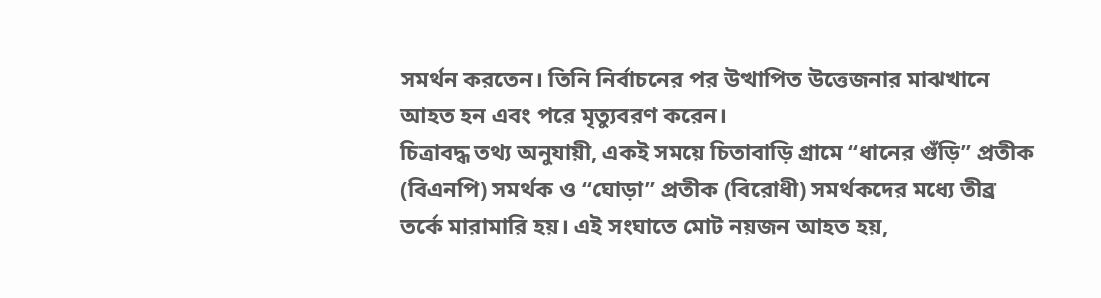সমর্থন করতেন। তিনি নির্বাচনের পর উত্থাপিত উত্তেজনার মাঝখানে আহত হন এবং পরে মৃত্যুবরণ করেন।
চিত্রাবদ্ধ তথ্য অনুযায়ী, একই সময়ে চিতাবাড়ি গ্রামে “ধানের গুঁড়ি” প্রতীক (বিএনপি) সমর্থক ও “ঘোড়া” প্রতীক (বিরোধী) সমর্থকদের মধ্যে তীব্র তর্কে মারামারি হয়। এই সংঘাতে মোট নয়জন আহত হয়,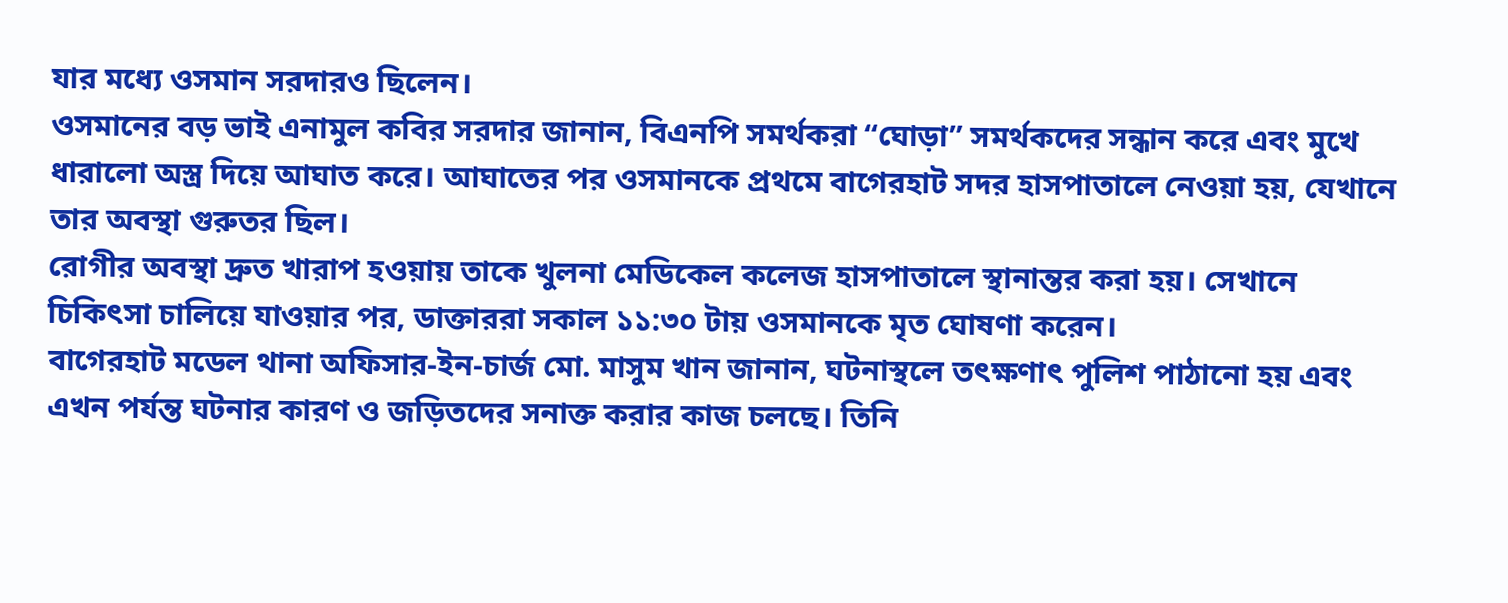যার মধ্যে ওসমান সরদারও ছিলেন।
ওসমানের বড় ভাই এনামুল কবির সরদার জানান, বিএনপি সমর্থকরা “ঘোড়া” সমর্থকদের সন্ধান করে এবং মুখে ধারালো অস্ত্র দিয়ে আঘাত করে। আঘাতের পর ওসমানকে প্রথমে বাগেরহাট সদর হাসপাতালে নেওয়া হয়, যেখানে তার অবস্থা গুরুতর ছিল।
রোগীর অবস্থা দ্রুত খারাপ হওয়ায় তাকে খুলনা মেডিকেল কলেজ হাসপাতালে স্থানান্তর করা হয়। সেখানে চিকিৎসা চালিয়ে যাওয়ার পর, ডাক্তাররা সকাল ১১:৩০ টায় ওসমানকে মৃত ঘোষণা করেন।
বাগেরহাট মডেল থানা অফিসার-ইন-চার্জ মো. মাসুম খান জানান, ঘটনাস্থলে তৎক্ষণাৎ পুলিশ পাঠানো হয় এবং এখন পর্যন্ত ঘটনার কারণ ও জড়িতদের সনাক্ত করার কাজ চলছে। তিনি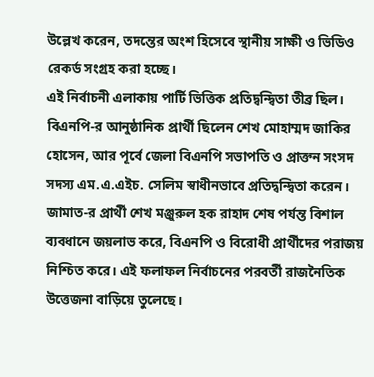উল্লেখ করেন, তদন্তের অংশ হিসেবে স্থানীয় সাক্ষী ও ভিডিও রেকর্ড সংগ্রহ করা হচ্ছে।
এই নির্বাচনী এলাকায় পার্টি ভিত্তিক প্রতিদ্বন্দ্বিতা তীব্র ছিল। বিএনপি-র আনুষ্ঠানিক প্রার্থী ছিলেন শেখ মোহাম্মদ জাকির হোসেন, আর পূর্বে জেলা বিএনপি সভাপতি ও প্রাক্তন সংসদ সদস্য এম.এ.এইচ. সেলিম স্বাধীনভাবে প্রতিদ্বন্দ্বিতা করেন।
জামাত-র প্রার্থী শেখ মঞ্জুরুল হক রাহাদ শেষ পর্যন্ত বিশাল ব্যবধানে জয়লাভ করে, বিএনপি ও বিরোধী প্রার্থীদের পরাজয় নিশ্চিত করে। এই ফলাফল নির্বাচনের পরবর্তী রাজনৈতিক উত্তেজনা বাড়িয়ে তুলেছে।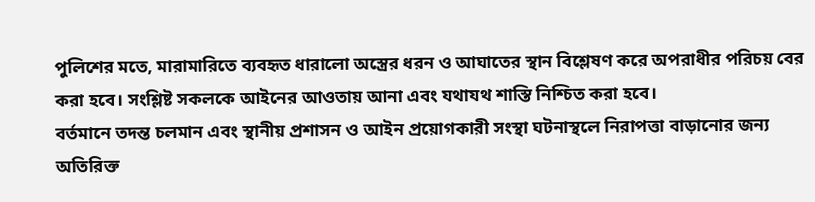পুলিশের মতে, মারামারিতে ব্যবহৃত ধারালো অস্ত্রের ধরন ও আঘাতের স্থান বিশ্লেষণ করে অপরাধীর পরিচয় বের করা হবে। সংশ্লিষ্ট সকলকে আইনের আওতায় আনা এবং যথাযথ শাস্তি নিশ্চিত করা হবে।
বর্তমানে তদন্ত চলমান এবং স্থানীয় প্রশাসন ও আইন প্রয়োগকারী সংস্থা ঘটনাস্থলে নিরাপত্তা বাড়ানোর জন্য অতিরিক্ত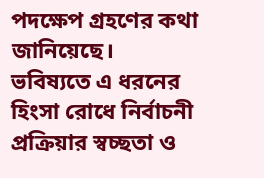পদক্ষেপ গ্রহণের কথা জানিয়েছে। ভবিষ্যতে এ ধরনের হিংসা রোধে নির্বাচনী প্রক্রিয়ার স্বচ্ছতা ও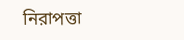নিরাপত্তা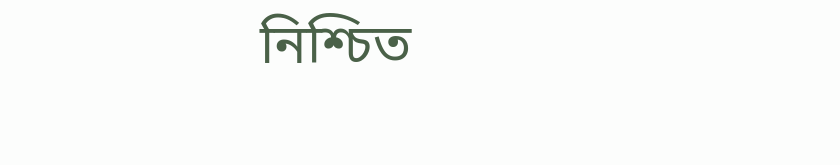নিশ্চিত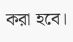করা হবে।